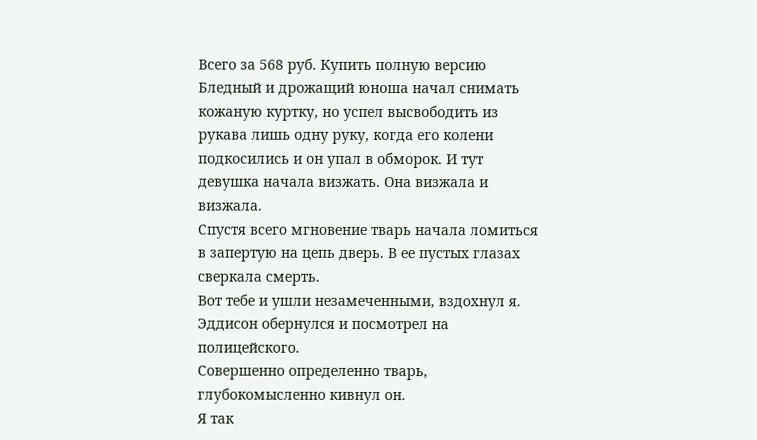Всего за 568 руб. Купить полную версию
Бледный и дрожащий юноша начал снимать кожаную куртку, но успел высвободить из рукава лишь одну руку, когда его колени подкосились и он упал в обморок. И тут девушка начала визжать. Она визжала и визжала.
Спустя всего мгновение тварь начала ломиться в запертую на цепь дверь. В ее пустых глазах сверкала смерть.
Вот тебе и ушли незамеченными, вздохнул я.
Эддисон обернулся и посмотрел на полицейского.
Совершенно определенно тварь, глубокомысленно кивнул он.
Я так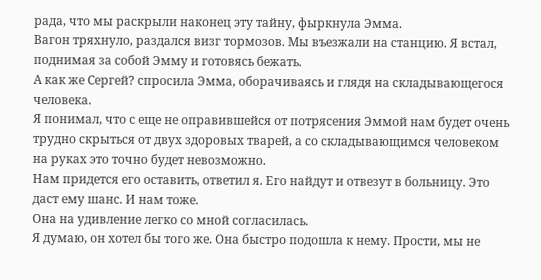рада, что мы раскрыли наконец эту тайну, фыркнула Эмма.
Вагон тряхнуло, раздался визг тормозов. Мы въезжали на станцию. Я встал, поднимая за собой Эмму и готовясь бежать.
А как же Сергей? спросила Эмма, оборачиваясь и глядя на складывающегося человека.
Я понимал, что с еще не оправившейся от потрясения Эммой нам будет очень трудно скрыться от двух здоровых тварей, а со складывающимся человеком на руках это точно будет невозможно.
Нам придется его оставить, ответил я. Его найдут и отвезут в больницу. Это даст ему шанс. И нам тоже.
Она на удивление легко со мной согласилась.
Я думаю, он хотел бы того же. Она быстро подошла к нему. Прости, мы не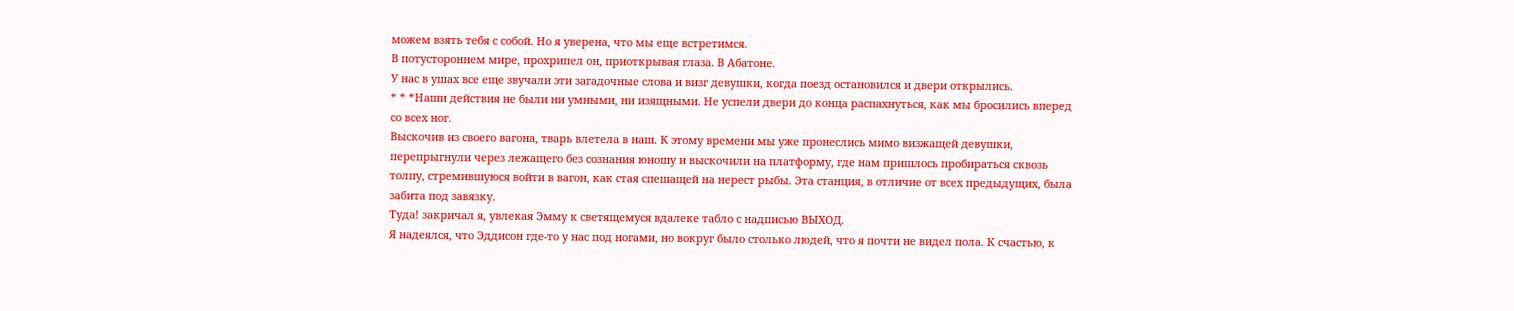можем взять тебя с собой. Но я уверена, что мы еще встретимся.
В потустороннем мире, прохрипел он, приоткрывая глаза. В Абатоне.
У нас в ушах все еще звучали эти загадочные слова и визг девушки, когда поезд остановился и двери открылись.
* * *Наши действия не были ни умными, ни изящными. Не успели двери до конца распахнуться, как мы бросились вперед со всех ног.
Выскочив из своего вагона, тварь влетела в наш. К этому времени мы уже пронеслись мимо визжащей девушки, перепрыгнули через лежащего без сознания юношу и выскочили на платформу, где нам пришлось пробираться сквозь толпу, стремившуюся войти в вагон, как стая спешащей на нерест рыбы. Эта станция, в отличие от всех предыдущих, была забита под завязку.
Туда! закричал я, увлекая Эмму к светящемуся вдалеке табло с надписью ВЫХОД.
Я надеялся, что Эддисон где-то у нас под ногами, но вокруг было столько людей, что я почти не видел пола. К счастью, к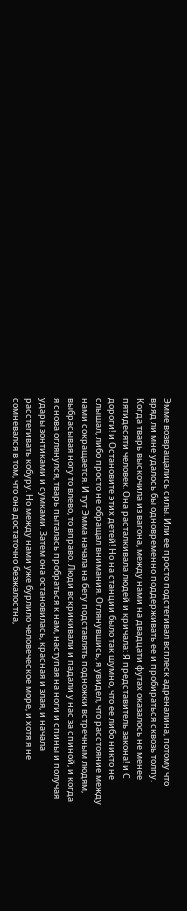Эмме возвращались силы. Или ее просто подстегивал всплеск адреналина, потому что вряд ли мне удалось бы одновременно поддерживать ее и пробираться сквозь толпу.
Когда тварь выскочила из вагона, между нами на двадцати футах оказалось не менее пятидесяти человек. Она расталкивала людей и кричала: Я представитель закона! и С дороги! и Остановите этих детей! Но на станции было так шумно, что ее либо никто не слышал, либо просто не обращал внимания. Оглянувшись, я увидел, что расстояние между нами сокращается. И тут Эмма начала на бегу подставлять подножки встречным людям, выбрасывая ногу то влево, то вправо. Люди вскрикивали и падали у нас за спиной, и когда я снова оглянулся, тварь пыталась пробраться к нам, наступая на ноги и спины и получая удары зонтиками и сумками. Затем она остановилась, красная и злая, и начала расстегивать кобуру. Но между нами уже бурлило человеческое море, и хотя я не сомневался в том, что она достаточно безжалостна,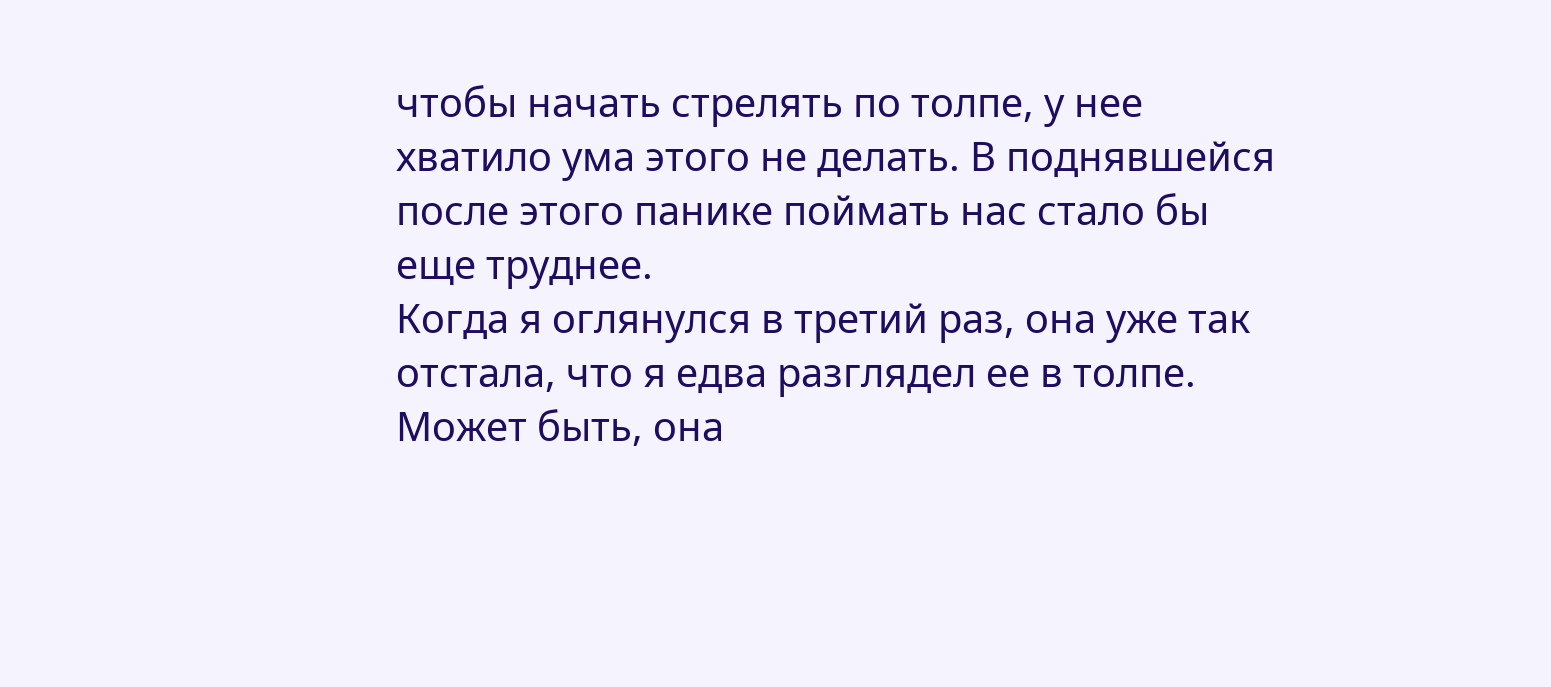чтобы начать стрелять по толпе, у нее хватило ума этого не делать. В поднявшейся после этого панике поймать нас стало бы еще труднее.
Когда я оглянулся в третий раз, она уже так отстала, что я едва разглядел ее в толпе. Может быть, она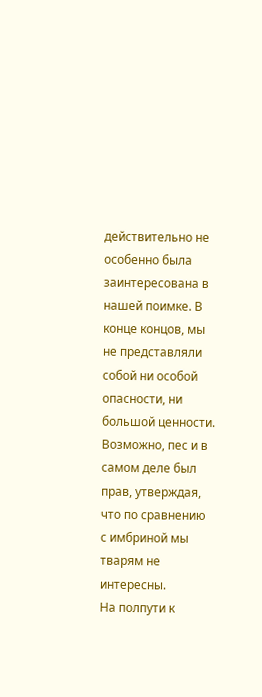действительно не особенно была заинтересована в нашей поимке. В конце концов, мы не представляли собой ни особой опасности, ни большой ценности. Возможно, пес и в самом деле был прав, утверждая, что по сравнению с имбриной мы тварям не интересны.
На полпути к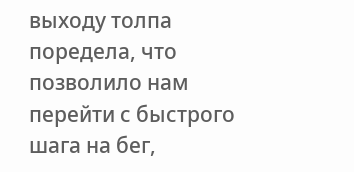выходу толпа поредела, что позволило нам перейти с быстрого шага на бег,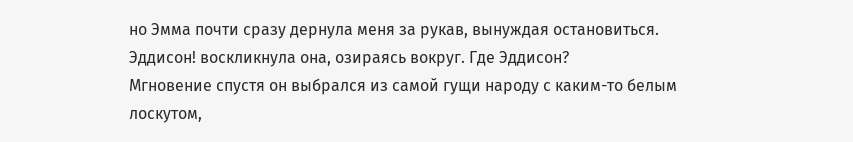но Эмма почти сразу дернула меня за рукав, вынуждая остановиться.
Эддисон! воскликнула она, озираясь вокруг. Где Эддисон?
Мгновение спустя он выбрался из самой гущи народу с каким-то белым лоскутом,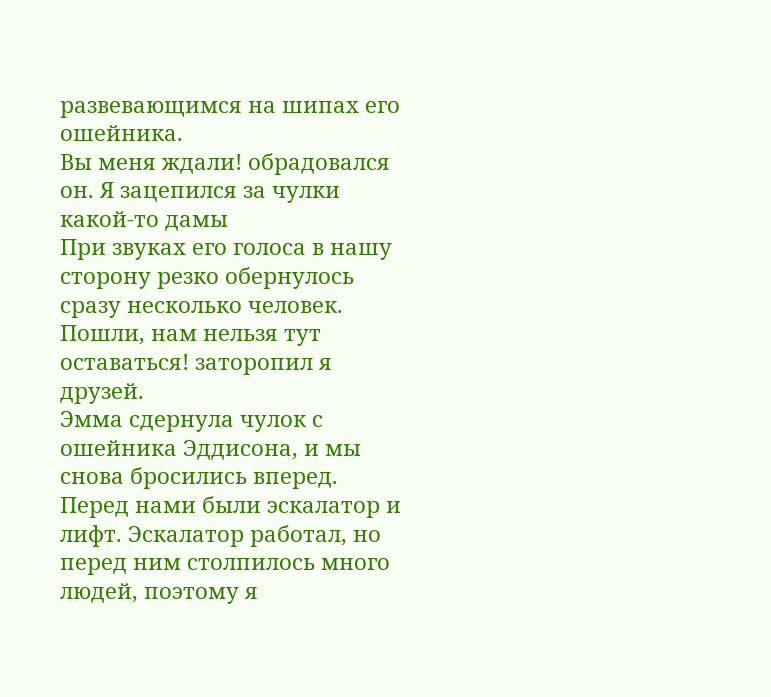развевающимся на шипах его ошейника.
Вы меня ждали! обрадовался он. Я зацепился за чулки какой-то дамы
При звуках его голоса в нашу сторону резко обернулось сразу несколько человек.
Пошли, нам нельзя тут оставаться! заторопил я друзей.
Эмма сдернула чулок с ошейника Эддисона, и мы снова бросились вперед. Перед нами были эскалатор и лифт. Эскалатор работал, но перед ним столпилось много людей, поэтому я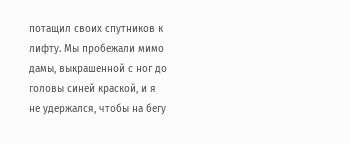потащил своих спутников к лифту. Мы пробежали мимо дамы, выкрашенной с ног до головы синей краской, и я не удержался, чтобы на бегу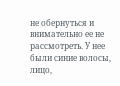не обернуться и внимательно ее не рассмотреть. У нее были синие волосы, лицо,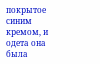покрытое синим кремом, и одета она была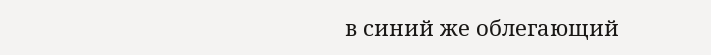в синий же облегающий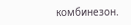комбинезон.